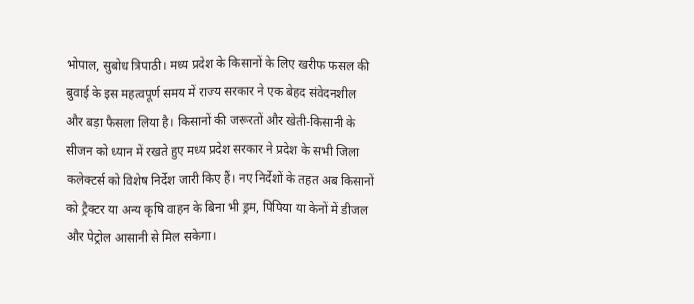भोपाल, सुबोध त्रिपाठी। मध्य प्रदेश के किसानों के लिए खरीफ फसल की बुवाई के इस महत्वपूर्ण समय में राज्य सरकार ने एक बेहद संवेदनशील और बड़ा फैसला लिया है। किसानों की जरूरतों और खेती-किसानी के सीजन को ध्यान में रखते हुए मध्य प्रदेश सरकार ने प्रदेश के सभी जिला कलेक्टर्स को विशेष निर्देश जारी किए हैं। नए निर्देशों के तहत अब किसानों को ट्रैक्टर या अन्य कृषि वाहन के बिना भी ड्रम, पिपिया या केनों में डीजल और पेट्रोल आसानी से मिल सकेगा।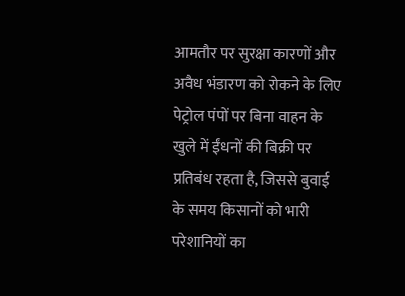आमतौर पर सुरक्षा कारणों और अवैध भंडारण को रोकने के लिए पेट्रोल पंपों पर बिना वाहन के खुले में ईंधनों की बिक्री पर प्रतिबंध रहता है, जिससे बुवाई के समय किसानों को भारी परेशानियों का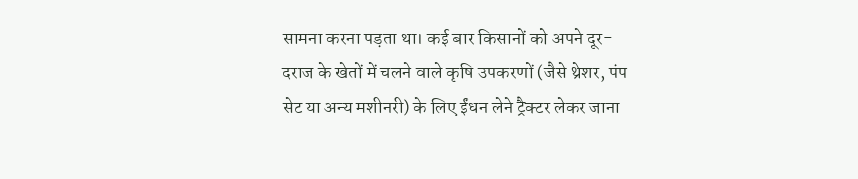सामना करना पड़ता था। कई बार किसानों को अपने दूर-दराज के खेतों में चलने वाले कृषि उपकरणों (जैसे थ्रेशर, पंप सेट या अन्य मशीनरी) के लिए ईंधन लेने ट्रैक्टर लेकर जाना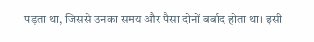पड़ता था, जिससे उनका समय और पैसा दोनों बर्बाद होता था। इसी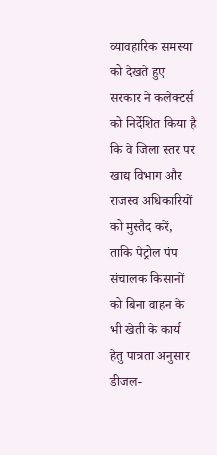व्यावहारिक समस्या को देखते हुए सरकार ने कलेक्टर्स को निर्देशित किया है कि वे जिला स्तर पर खाद्य विभाग और राजस्व अधिकारियों को मुस्तैद करें, ताकि पेट्रोल पंप संचालक किसानों को बिना वाहन के भी खेती के कार्य हेतु पात्रता अनुसार डीजल-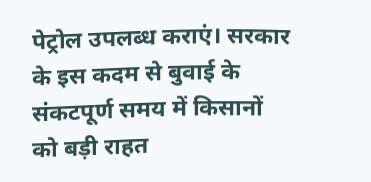पेट्रोल उपलब्ध कराएं। सरकार के इस कदम से बुवाई के संकटपूर्ण समय में किसानों को बड़ी राहत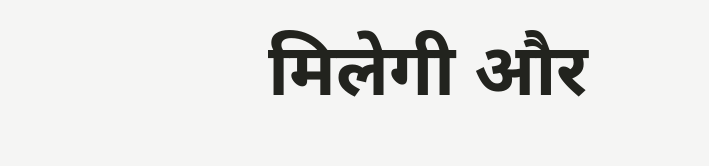मिलेगी और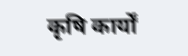कृषि कार्यों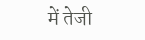में तेजी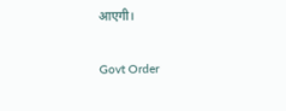आएगी।

Govt Order